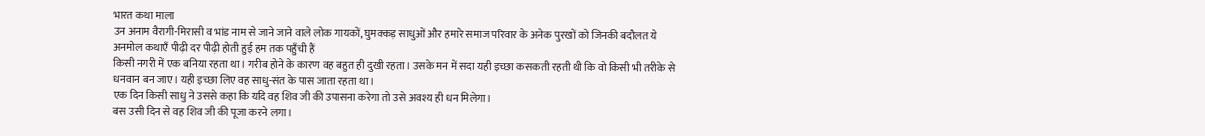भारत कथा माला
उन अनाम वैरागी-मिरासी व भांड नाम से जाने जाने वाले लोक गायकों, घुमक्कड़ साधुओं और हमारे समाज परिवार के अनेक पुरखों को जिनकी बदौलत ये अनमोल कथाएँ पीढ़ी दर पीढ़ी होती हुई हम तक पहुँची हैं
किसी नगरी में एक बनिया रहता था। गरीब होने के कारण वह बहुत ही दुखी रहता। उसके मन में सदा यही इच्छा कसकती रहती थी कि वो किसी भी तरीके से धनवान बन जाए। यही इच्छा लिए वह साधु-संत के पास जाता रहता था।
एक दिन किसी साधु ने उससे कहा कि यदि वह शिव जी की उपासना करेगा तो उसे अवश्य ही धन मिलेगा।
बस उसी दिन से वह शिव जी की पूजा करने लगा।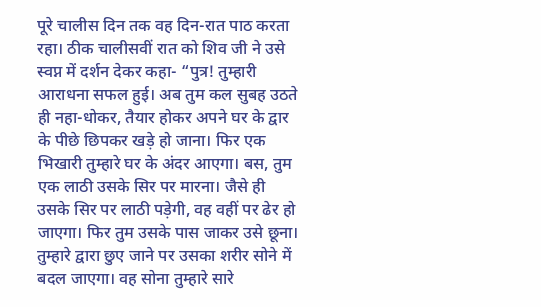पूरे चालीस दिन तक वह दिन-रात पाठ करता रहा। ठीक चालीसवीं रात को शिव जी ने उसे स्वप्न में दर्शन देकर कहा- “पुत्र! तुम्हारी आराधना सफल हुई। अब तुम कल सुबह उठते ही नहा-धोकर, तैयार होकर अपने घर के द्वार के पीछे छिपकर खड़े हो जाना। फिर एक भिखारी तुम्हारे घर के अंदर आएगा। बस, तुम एक लाठी उसके सिर पर मारना। जैसे ही उसके सिर पर लाठी पड़ेगी, वह वहीं पर ढेर हो जाएगा। फिर तुम उसके पास जाकर उसे छूना। तुम्हारे द्वारा छुए जाने पर उसका शरीर सोने में बदल जाएगा। वह सोना तुम्हारे सारे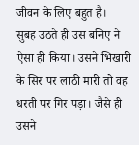जीवन के लिए बहुत है।
सुबह उठते ही उस बनिए ने ऐसा ही किया। उसने भिखारी के सिर पर लाठी मारी तो वह धरती पर गिर पड़ा। जैसे ही उसने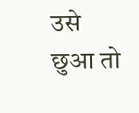उसे छुआ तो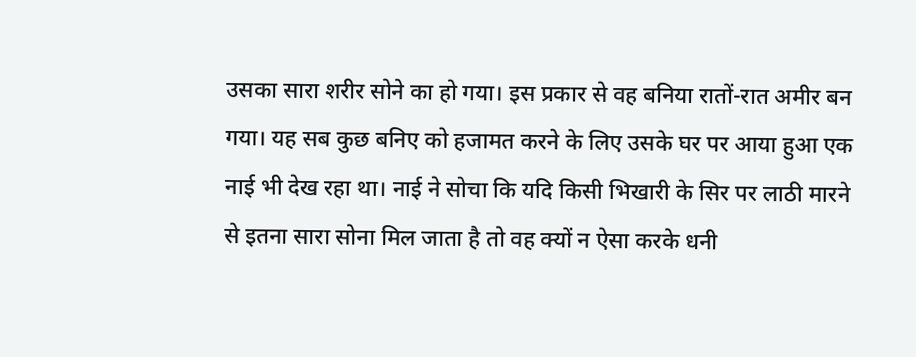उसका सारा शरीर सोने का हो गया। इस प्रकार से वह बनिया रातों-रात अमीर बन गया। यह सब कुछ बनिए को हजामत करने के लिए उसके घर पर आया हुआ एक नाई भी देख रहा था। नाई ने सोचा कि यदि किसी भिखारी के सिर पर लाठी मारने से इतना सारा सोना मिल जाता है तो वह क्यों न ऐसा करके धनी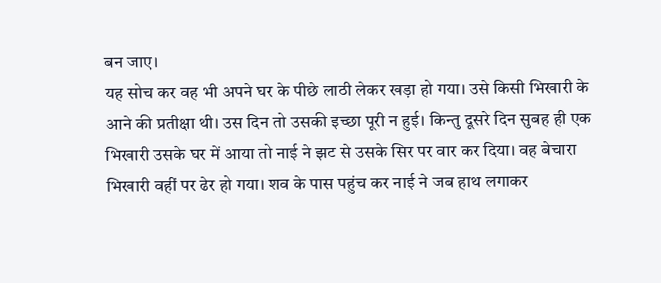बन जाए।
यह सोच कर वह भी अपने घर के पीछे लाठी लेकर खड़ा हो गया। उसे किसी भिखारी के आने की प्रतीक्षा थी। उस दिन तो उसकी इच्छा पूरी न हुई। किन्तु दूसरे दिन सुबह ही एक भिखारी उसके घर में आया तो नाई ने झट से उसके सिर पर वार कर दिया। वह बेचारा भिखारी वहीं पर ढेर हो गया। शव के पास पहुंच कर नाई ने जब हाथ लगाकर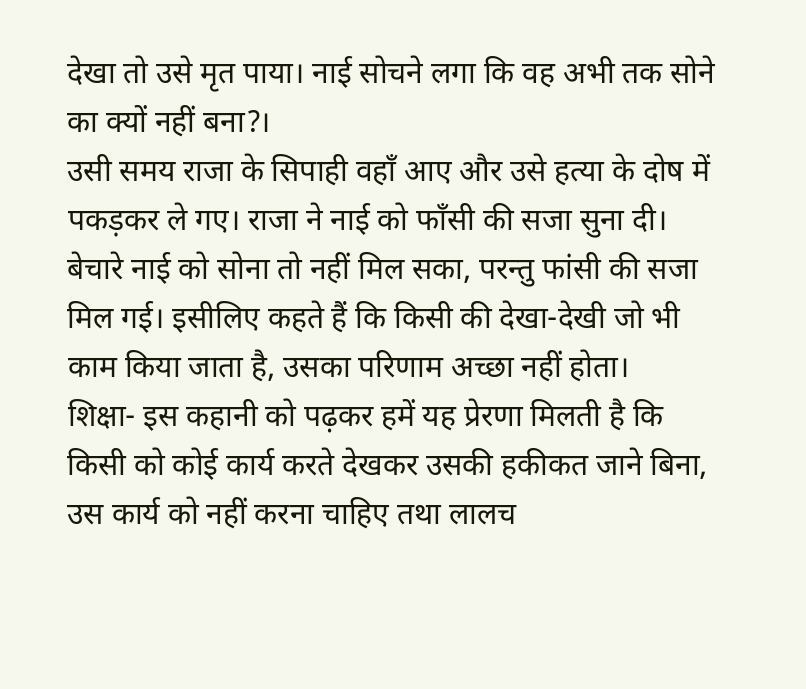देखा तो उसे मृत पाया। नाई सोचने लगा कि वह अभी तक सोने का क्यों नहीं बना?।
उसी समय राजा के सिपाही वहाँ आए और उसे हत्या के दोष में पकड़कर ले गए। राजा ने नाई को फाँसी की सजा सुना दी। बेचारे नाई को सोना तो नहीं मिल सका, परन्तु फांसी की सजा मिल गई। इसीलिए कहते हैं कि किसी की देखा-देखी जो भी काम किया जाता है, उसका परिणाम अच्छा नहीं होता।
शिक्षा- इस कहानी को पढ़कर हमें यह प्रेरणा मिलती है कि किसी को कोई कार्य करते देखकर उसकी हकीकत जाने बिना, उस कार्य को नहीं करना चाहिए तथा लालच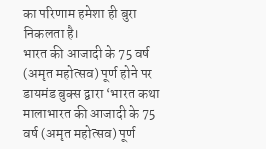का परिणाम हमेशा ही बुरा निकलता है।
भारत की आजादी के 75 वर्ष (अमृत महोत्सव) पूर्ण होने पर डायमंड बुक्स द्वारा ‘भारत कथा मालाभारत की आजादी के 75 वर्ष (अमृत महोत्सव) पूर्ण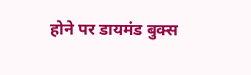होने पर डायमंड बुक्स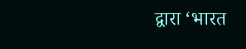द्वारा ‘भारत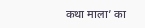कथा माला’ का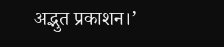अद्भुत प्रकाशन।’